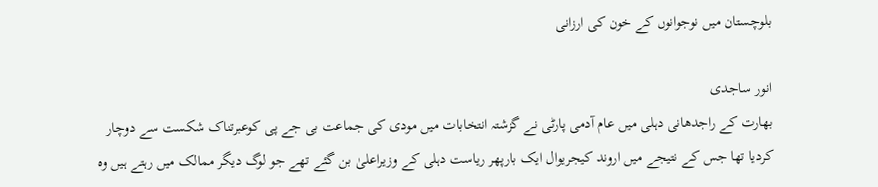بلوچستان میں نوجوانوں کے خون کی ارزانی

انور ساجدی
بھارت کے راجدھانی دہلی میں عام آدمی پارٹی نے گزشتہ انتخابات میں مودی کی جماعت بی جے پی کوعبرتناک شکست سے دوچار کردیا تھا جس کے نتیجے میں اروند کیجریوال ایک بارپھر ریاست دہلی کے وزیراعلیٰ بن گئے تھے جو لوگ دیگر ممالک میں رہتے ہیں وہ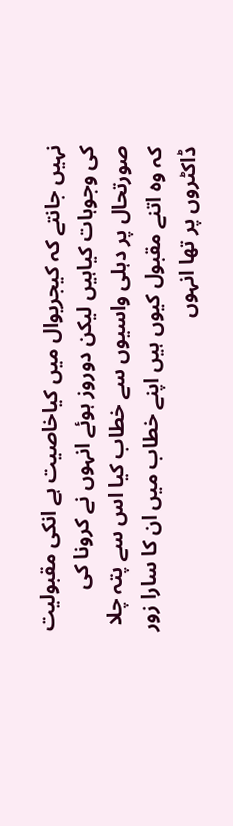نہیں جانتے کہ کیجریوال میں کیاخاصیت ہے انکی مقبولیت کی وجوہات کیاہیں لیکن دوروز ہوئے انہوں نے کرونا کی صورتحال پر دہلی واسیوں سے خطاب کیا اس سے پتہ چلا کہ وہ اتنے مقبول کیوں ہیں اپنے خطاب میں ان کا سارا زور ڈاکٹروں پر تھا انہوں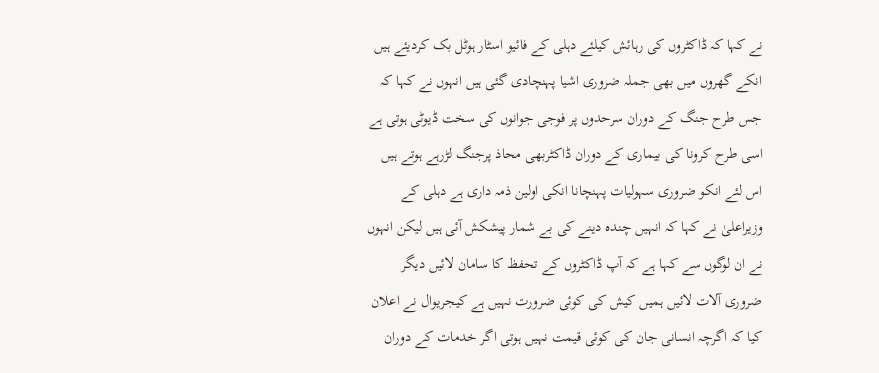نے کہا کہ ڈاکٹروں کی رہائش کیلئے دہلی کے فائیو اسٹار ہوٹل بک کردیئے ہیں انکے گھروں میں بھی جملہ ضروری اشیا پہنچادی گئی ہیں انہوں نے کہا کہ جس طرح جنگ کے دوران سرحدوں پر فوجی جوانوں کی سخت ڈیوٹی ہوتی ہے اسی طرح کرونا کی بیماری کے دوران ڈاکٹربھی محاذ پرجنگ لڑرہے ہوتے ہیں اس لئے انکو ضروری سہولیات پہنچانا انکی اولین ذمہ داری ہے دہلی کے وزیراعلیٰ نے کہا کہ انہیں چندہ دینے کی بے شمار پیشکش آئی ہیں لیکن انہوں نے ان لوگوں سے کہا ہے کہ آپ ڈاکٹروں کے تحفظ کا سامان لائیں دیگر ضروری آلات لائیں ہمیں کیش کی کوئی ضرورت نہیں ہے کیجریوال نے اعلان کیا کہ اگرچہ انسانی جان کی کوئی قیمت نہیں ہوتی اگر خدمات کے دوران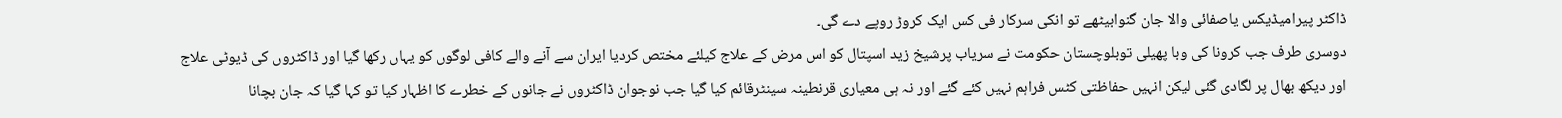ڈاکٹر پیرامیڈیکس یاصفائی والا جان گنوابیٹھے تو انکی سرکار فی کس ایک کروڑ روپے دے گی۔
دوسری طرف جب کرونا کی وبا پھیلی توبلوچستان حکومت نے سریاب پرشیخ زید اسپتال کو اس مرض کے علاج کیلئے مختص کردیا ایران سے آنے والے کافی لوگوں کو یہاں رکھا گیا اور ڈاکٹروں کی ڈیوٹی علاج اور دیکھ بھال پر لگادی گئی لیکن انہیں حفاظتی کٹس فراہم نہیں کئے گئے اور نہ ہی معیاری قرنطینہ سینٹرقائم کیا گیا جب نوجوان ڈاکٹروں نے جانوں کے خطرے کا اظہار کیا تو کہا گیا کہ جان بچانا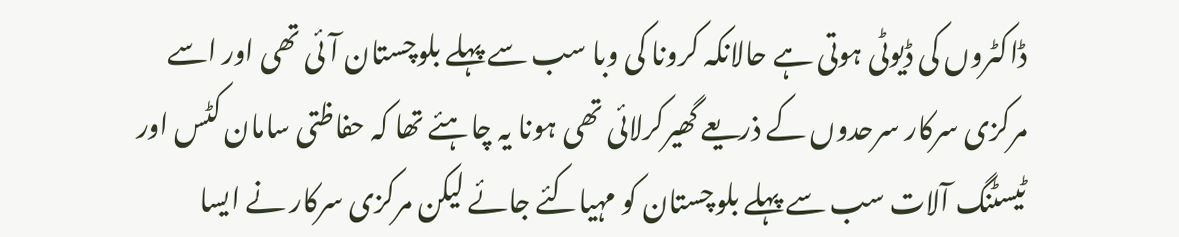ڈاکٹروں کی ڈیوٹی ہوتی ہے حالانکہ کرونا کی وبا سب سے پہلے بلوچستان آئی تھی اور اسے مرکزی سرکار سرحدوں کے ذریعے گھیرکرلائی تھی ہونا یہ چاہئے تھا کہ حفاظتی سامان کٹس اور ٹیسٹنگ آلات سب سے پہلے بلوچستان کو مہیاکئے جائے لیکن مرکزی سرکار نے ایسا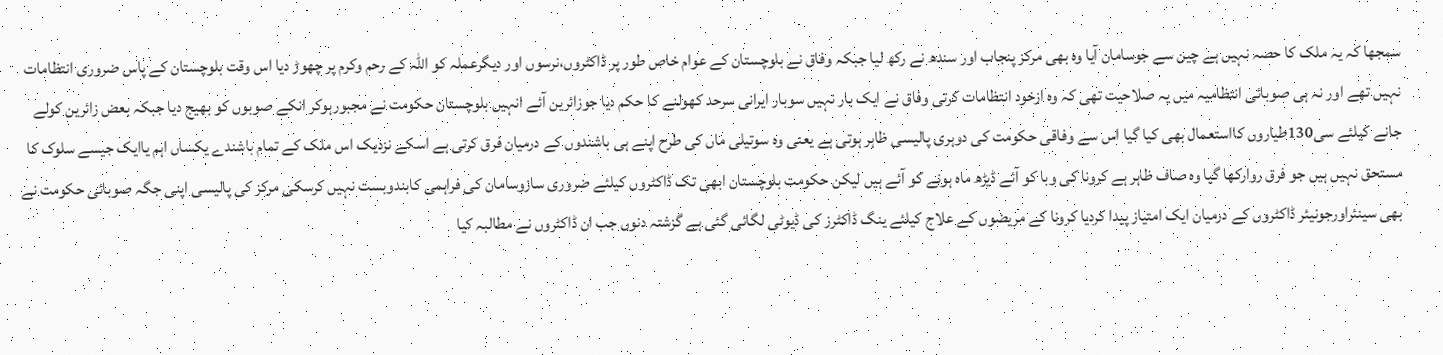سمجھا کہ یہ ملک کا حصہ نہیں ہے چین سے جوسامان آیا وہ بھی مرکز پنجاب اور سندھ نے رکھ لیا جبکہ وفاق نے بلوچستان کے عوام خاص طور پر ڈاکٹروں،نرسوں اور دیگرعملہ کو اللہ کے رحم وکرم پر چھوڑ دیا اس وقت بلوچستان کے پاس ضروری انتظامات نہیں تھے اور نہ ہی صوبائی انتظامیہ میں یہ صلاحیت تھی کہ وہ ازخود انتظامات کرتی وفاق نے ایک بار نہیں سوبار ایرانی سرحد کھولنے کا حکم دیا جوزائرین آئے انہیں بلوچستان حکومت نے مجبورہوکر انکے صوبوں کو بھیج دیا جبکہ بعض زائرین کولے جانے کیلئے سی130طیاروں کااستعمال بھی کیا گیا اس سے وفاقی حکومت کی دوہری پالیسی ظاہر ہوتی ہے یعنی وہ سوتیلی ماں کی طرح اپنے ہی باشندوں کے درمیان فرق کرتی ہے اسکے نزدیک اس ملک کے تمام باشندے یکساں اہم یاایک جیسے سلوک کا مستحق نہیں ہیں جو فرق روارکھا گیا وہ صاف ظاہر ہے کرونا کی وبا کو آئے ڈیڑھ ماہ ہونے کو آئے ہیں لیکن حکومت بلوچستان ابھی تک ڈاکٹروں کیلئے ضروری سازوسامان کی فراہمی کابندوبست نہیں کرسکی مرکز کی پالیسی اپنی جگہ صوبائی حکومت نے بھی سینئراورجونیئر ڈاکٹروں کے درمیان ایک امتیاز پیدا کردیا کرونا کے مریضوں کے علاج کیلئے ینگ ڈاکٹرز کی ڈیوٹی لگائی گئی ہے گزشتہ دنوں جب ان ڈاکٹروں نے مطالبہ کیا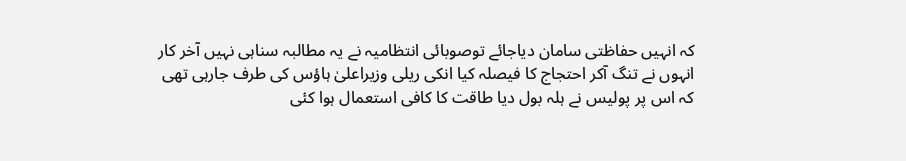کہ انہیں حفاظتی سامان دیاجائے توصوبائی انتظامیہ نے یہ مطالبہ سناہی نہیں آخر کار انہوں نے تنگ آکر احتجاج کا فیصلہ کیا انکی ریلی وزیراعلیٰ ہاؤس کی طرف جارہی تھی کہ اس پر پولیس نے ہلہ بول دیا طاقت کا کافی استعمال ہوا کئی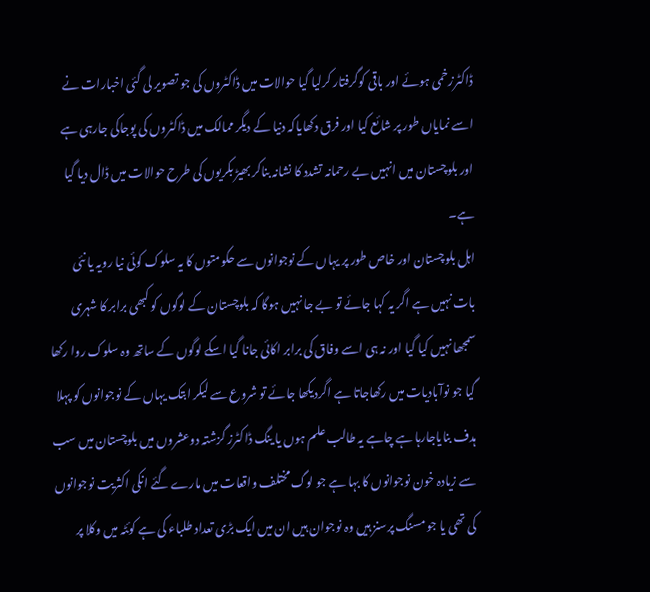ڈاکٹرزخمی ہوئے اور باقی کوگرفتار کرلیا گیا حوالات میں ڈاکٹروں کی جو تصویر لی گئی اخبارات نے اسے نمایاں طور پر شائع کیا اور فرق دکھایاکہ دنیا کے دیگر ممالک میں ڈاکٹروں کی پوجاکی جارہی ہے اور بلوچستان میں انہیں بے رحمانہ تشدد کا نشانہ بناکر بھیڑ بکریوں کی طرح حوالات میں ڈال دیا گیا ہے۔
اہل بلوچستان اور خاص طور پر یہاں کے نوجوانوں سے حکومتوں کا یہ سلوک کوئی نیا رویہ یا نئی بات نہیں ہے اگر یہ کہا جائے تو بے جا نہیں ہوگا کہ بلوچستان کے لوگوں کو کبھی برابر کا شہری سمجھا نہیں کیا گیا اور نہ ہی اسے وفاق کی برابر اکائی جانا گیا اسکے لوگوں کے ساتھ وہ سلوک روا رکھا گیا جو نوآبادیات میں رکھاجاتا ہے اگردیکھا جائے تو شروع سے لیکر ابتک یہاں کے نوجوانوں کو پہلا ہدف بنایاجارہا ہے چاہے یہ طالب علم ہوں یا ینگ ڈاکٹرز گزشتہ دوعشروں میں بلوچستان میں سب سے زیادہ خون نوجوانوں کا بہا ہے جو لوگ مختلف واقعات میں مارے گئے انکی اکثریت نوجوانوں کی تھی یا جو مسنگ پرسنز ہیں وہ نوجوان ہیں ان میں ایک بڑی تعداد طلباء کی ہے کوئٹہ میں وکلا پر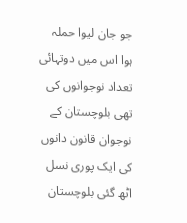جو جان لیوا حملہ ہوا اس میں دوتہائی تعداد نوجوانوں کی تھی بلوچستان کے نوجوان قانون دانوں کی ایک پوری نسل اٹھ گئی بلوچستان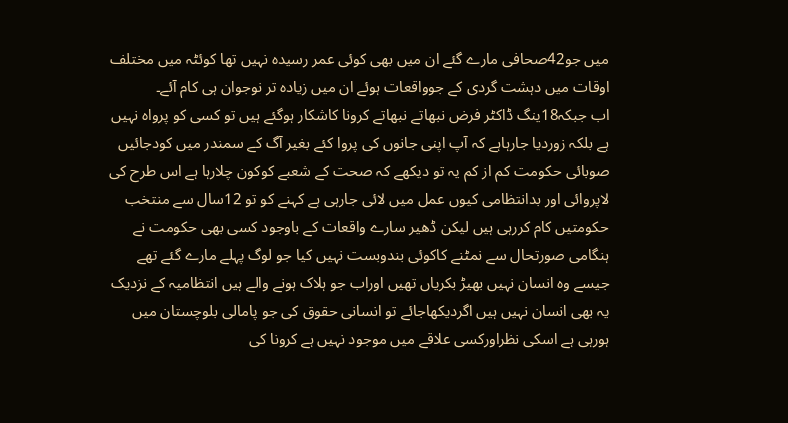میں جو42صحافی مارے گئے ان میں بھی کوئی عمر رسیدہ نہیں تھا کوئٹہ میں مختلف اوقات میں دہشت گردی کے جوواقعات ہوئے ان میں زیادہ تر نوجوان ہی کام آئے۔
اب جبکہ18ینگ ڈاکٹر فرض نبھاتے نبھاتے کرونا کاشکار ہوگئے ہیں تو کسی کو پرواہ نہیں ہے بلکہ زوردیا جارہاہے کہ آپ اپنی جانوں کی پروا کئے بغیر آگ کے سمندر میں کودجائیں صوبائی حکومت کم از کم یہ تو دیکھے کہ صحت کے شعبے کوکون چلارہا ہے اس طرح کی لاپروائی اور بدانتظامی کیوں عمل میں لائی جارہی ہے کہنے کو تو 12سال سے منتخب حکومتیں کام کررہی ہیں لیکن ڈھیر سارے واقعات کے باوجود کسی بھی حکومت نے ہنگامی صورتحال سے نمٹنے کاکوئی بندوبست نہیں کیا جو لوگ پہلے مارے گئے تھے جیسے وہ انسان نہیں بھیڑ بکریاں تھیں اوراب جو ہلاک ہونے والے ہیں انتظامیہ کے نزدیک یہ بھی انسان نہیں ہیں اگردیکھاجائے تو انسانی حقوق کی جو پامالی بلوچستان میں ہورہی ہے اسکی نظراورکسی علاقے میں موجود نہیں ہے کرونا کی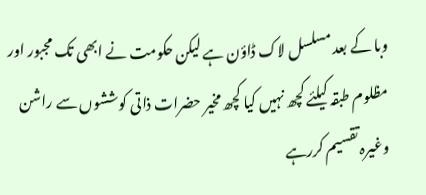وبا کے بعد مسلسل لاک ڈاؤن ہے لیکن حکومت نے ابھی تک مجبور اور مظلوم طبقہ کیلئے کچھ نہیں کیا کچھ مخیر حضرات ذاتی کوششوں سے راشن وغیرہ تقسیم کررہے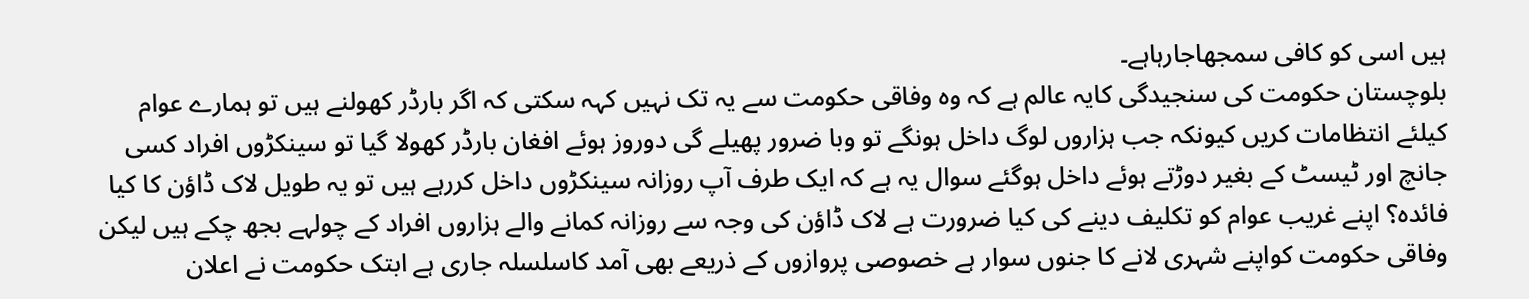ہیں اسی کو کافی سمجھاجارہاہے۔
بلوچستان حکومت کی سنجیدگی کایہ عالم ہے کہ وہ وفاقی حکومت سے یہ تک نہیں کہہ سکتی کہ اگر بارڈر کھولنے ہیں تو ہمارے عوام کیلئے انتظامات کریں کیونکہ جب ہزاروں لوگ داخل ہونگے تو وبا ضرور پھیلے گی دوروز ہوئے افغان بارڈر کھولا گیا تو سینکڑوں افراد کسی جانچ اور ٹیسٹ کے بغیر دوڑتے ہوئے داخل ہوگئے سوال یہ ہے کہ ایک طرف آپ روزانہ سینکڑوں داخل کررہے ہیں تو یہ طویل لاک ڈاؤن کا کیا فائدہ؟ اپنے غریب عوام کو تکلیف دینے کی کیا ضرورت ہے لاک ڈاؤن کی وجہ سے روزانہ کمانے والے ہزاروں افراد کے چولہے بجھ چکے ہیں لیکن وفاقی حکومت کواپنے شہری لانے کا جنوں سوار ہے خصوصی پروازوں کے ذریعے بھی آمد کاسلسلہ جاری ہے ابتک حکومت نے اعلان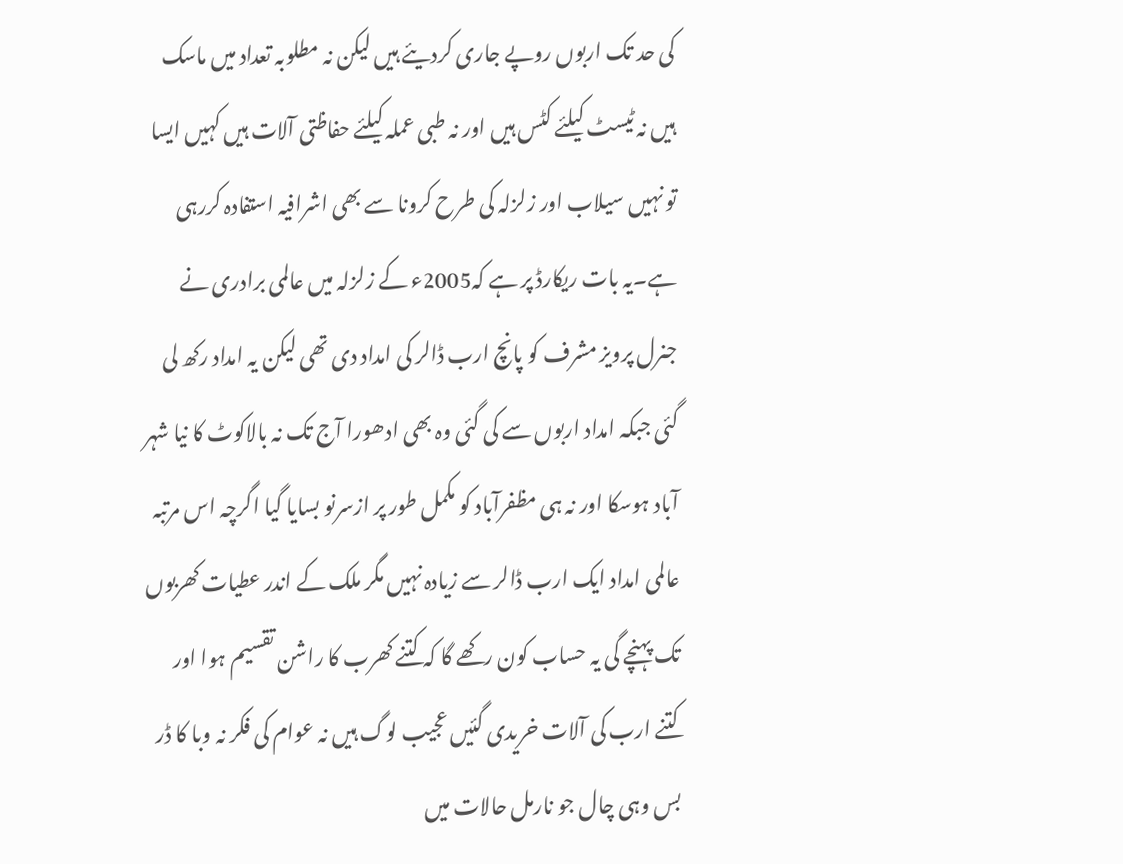کی حد تک اربوں روپے جاری کردیئے ہیں لیکن نہ مطلوبہ تعداد میں ماسک ہیں نہ ٹیسٹ کیلئے کٹس ہیں اور نہ طبی عملہ کیلئے حفاظتی آلات ہیں کہیں ایسا تو نہیں سیلاب اور زلزلہ کی طرح کرونا سے بھی اشرافیہ استفادہ کررہی ہے۔یہ بات ریکارڈ پر ہے کہ2005ء کے زلزلہ میں عالمی برادری نے جنرل پرویز مشرف کو پانچ ارب ڈالر کی امداد دی تھی لیکن یہ امداد رکھ لی گئی جبکہ امداد اربوں سے کی گئی وہ بھی ادھورا آج تک نہ بالاکوٹ کا نیا شہر آباد ہوسکا اور نہ ہی مظفرآباد کو مکمل طور پر ازسرنو بسایا گیا اگرچہ اس مرتبہ عالمی امداد ایک ارب ڈالر سے زیادہ نہیں مگر ملک کے اندر عطیات کھربوں تک پہنچے گی یہ حساب کون رکھے گا کہ کتنے کھرب کا راشن تقسیم ہوا اور کتنے ارب کی آلات خریدی گئیں عجیب لوگ ہیں نہ عوام کی فکر نہ وبا کا ڈر بس وہی چال جو نارمل حالات میں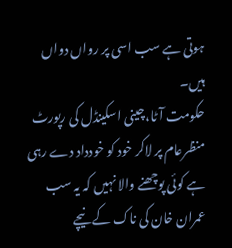ہوتی ہے سب اسی پر رواں دواں ہیں۔
حکومت آٹا،چینی اسکینڈل کی رپورٹ منظرعام پر لاکر خود کو خودداد دے رہی ہے کوئی پوچھنے والا نہیں کہ یہ سب عمران خان کی ناک کے نیچے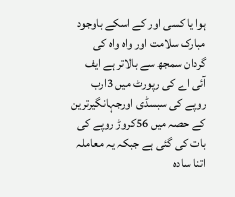ہوا یا کسی اور کے اسکے باوجود مبارک سلامت اور واہ واہ کی گردان سمجھ سے بالاتر ہے ایف آئی اے کی رپورٹ میں 3ارب روپے کی سبسڈی اورجہانگیرترین کے حصہ میں 56کروڑ روپے کی بات کی گئی ہے جبکہ یہ معاملہ اتنا سادہ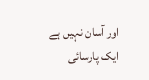اور آسان نہیں ہے ایک پارسائی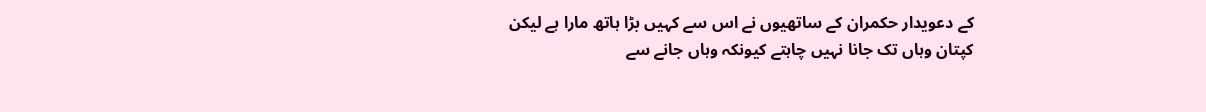کے دعویدار حکمران کے ساتھیوں نے اس سے کہیں بڑا ہاتھ مارا ہے لیکن کپتان وہاں تک جانا نہیں چاہتے کیونکہ وہاں جانے سے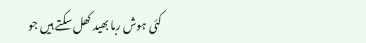کئی ہوش ربا بھید کھل سکتے ہیں جو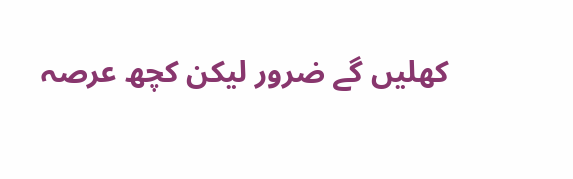کھلیں گے ضرور لیکن کچھ عرصہ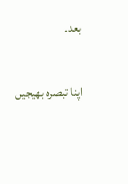بعد۔

اپنا تبصرہ بھیجیں